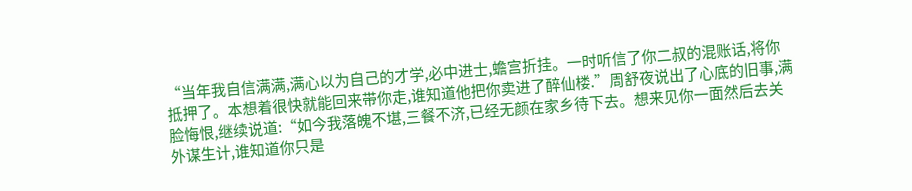“当年我自信满满,满心以为自己的才学,必中进士,蟾宫折挂。一时听信了你二叔的混账话,将你抵押了。本想着很快就能回来带你走,谁知道他把你卖进了醉仙楼.”周舒夜说出了心底的旧事,满脸悔恨,继续说道:“如今我落魄不堪,三餐不济,已经无颜在家乡待下去。想来见你一面然后去关外谋生计,谁知道你只是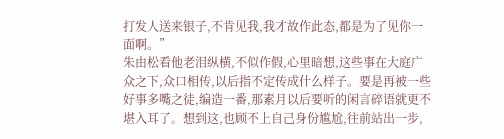打发人送来银子,不肯见我,我才故作此态,都是为了见你一面啊。”
朱由松看他老泪纵横,不似作假,心里暗想,这些事在大庭广众之下,众口相传,以后指不定传成什么样子。要是再被一些好事多嘴之徒,编造一番,那素月以后要听的闲言碎语就更不堪入耳了。想到这,也顾不上自己身份尴尬,往前站出一步,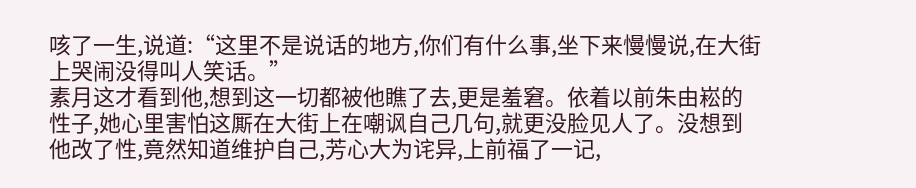咳了一生,说道:“这里不是说话的地方,你们有什么事,坐下来慢慢说,在大街上哭闹没得叫人笑话。”
素月这才看到他,想到这一切都被他瞧了去,更是羞窘。依着以前朱由崧的性子,她心里害怕这厮在大街上在嘲讽自己几句,就更没脸见人了。没想到他改了性,竟然知道维护自己,芳心大为诧异,上前福了一记,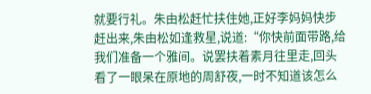就要行礼。朱由松赶忙扶住她,正好李妈妈快步赶出来,朱由松如逢救星,说道:“你快前面带路,给我们准备一个雅间。说罢扶着素月往里走,回头看了一眼呆在原地的周舒夜,一时不知道该怎么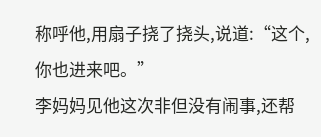称呼他,用扇子挠了挠头,说道:“这个,你也进来吧。”
李妈妈见他这次非但没有闹事,还帮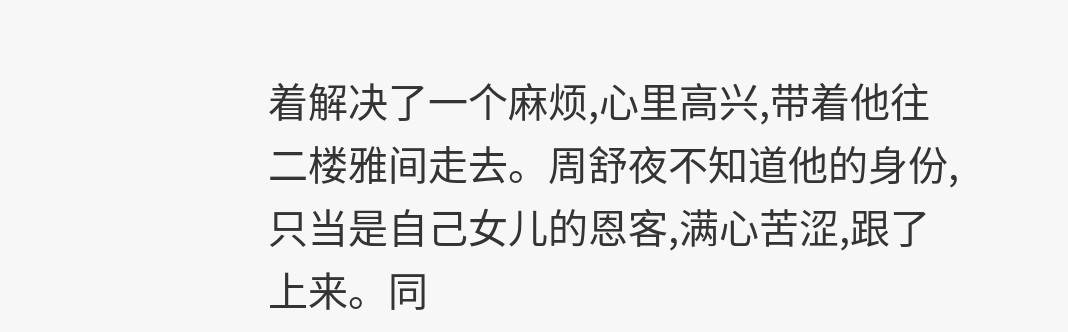着解决了一个麻烦,心里高兴,带着他往二楼雅间走去。周舒夜不知道他的身份,只当是自己女儿的恩客,满心苦涩,跟了上来。同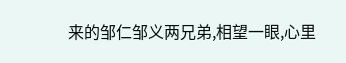来的邹仁邹义两兄弟,相望一眼,心里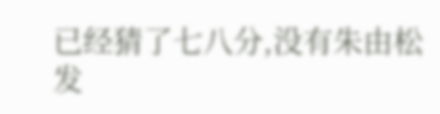已经猜了七八分,没有朱由松发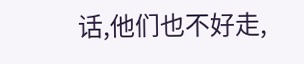话,他们也不好走,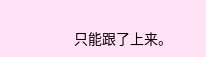只能跟了上来。